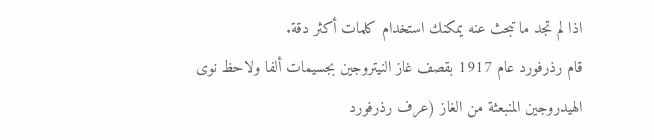اذا لم تجد ما تبحث عنه يمكنك استخدام كلمات أكثر دقة.
قام رذرفورد عام 1917 بقصف غاز النيتروجين بجسيمات ألفا ولاحظ نوى الهيدروجين المنبعثة من الغاز (عرف رذرفورد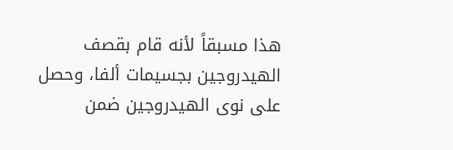هذا مسبقاً لأنه قام بقصف الهيدروجين بجسيمات ألفا، وحصل على نوى الهيدروجين ضمن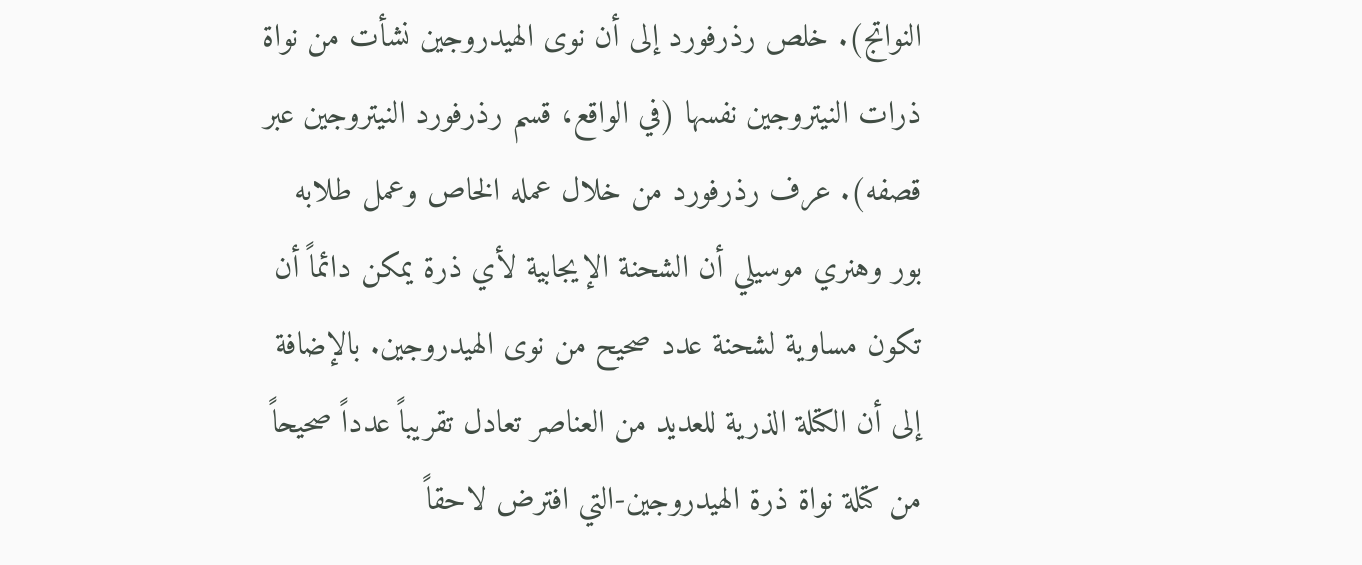النواتج). خلص رذرفورد إلى أن نوى الهيدروجين نشأت من نواة ذرات النيتروجين نفسها (في الواقع، قسم رذرفورد النيتروجين عبر قصفه). عرف رذرفورد من خلال عمله الخاص وعمل طلابه بور وهنري موسيلي أن الشحنة الإيجابية لأي ذرة يمكن دائماً أن تكون مساوية لشحنة عدد صحيح من نوى الهيدروجين. بالإضافة إلى أن الكتلة الذرية للعديد من العناصر تعادل تقريباً عدداً صحيحاً من كتلة نواة ذرة الهيدروجين-التي افترض لاحقاً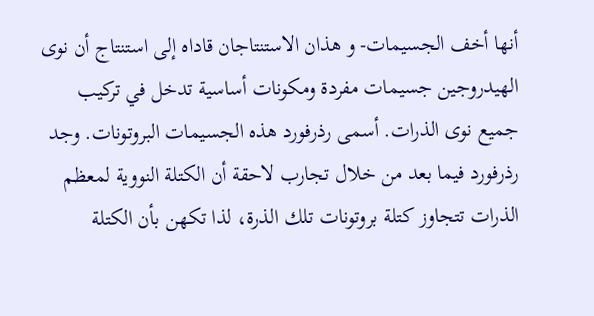أنها أخف الجسيمات- و هذان الاستنتاجان قاداه إلى استنتاج أن نوى الهيدروجين جسيمات مفردة ومكونات أساسية تدخل في تركيب جميع نوى الذرات. أسمى رذرفورد هذه الجسيمات البروتونات. وجد رذرفورد فيما بعد من خلال تجارب لاحقة أن الكتلة النووية لمعظم الذرات تتجاوز كتلة بروتونات تلك الذرة، لذا تكهن بأن الكتلة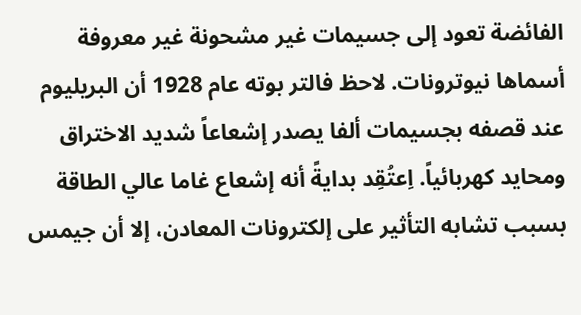الفائضة تعود إلى جسيمات غير مشحونة غير معروفة أسماها نيوترونات. لاحظ فالتر بوته عام 1928 أن البريليوم عند قصفه بجسيمات ألفا يصدر إشعاعاً شديد الاختراق ومحايد كهربائياً. اِعتُقِد بدايةً أنه إشعاع غاما عالي الطاقة بسبب تشابه التأثير على إلكترونات المعادن، إلا أن جيمس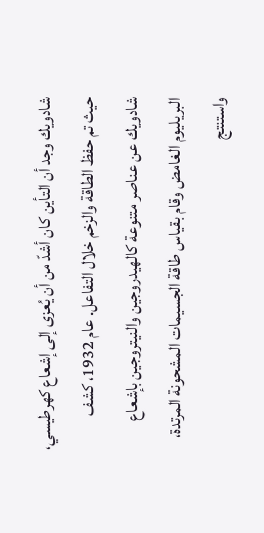شادويك وجد أن التأين كان أشدّ من أن يُعزى إلى إشعاع كهرطيسي، حيث تم حفظ الطاقة والزخم خلال التفاعل. عام 1932، كشف شادويك عن عناصر متنوعة كالهيدروجين والنيتروجين بإشعاع البريليوم الغامض وقام بقياس طاقة الجسيمات المشحونة المرتدة، واستنتج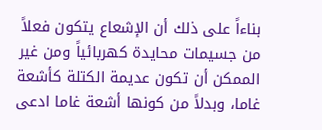بناءاً على ذلك أن الإشعاع يتكون فعلاً من جسيمات محايدة كهربائياً ومن غير الممكن أن تكون عديمة الكتلة كأشعة غاما، وبدلاً من كونها أشعة غاما ادعى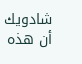شادويك أن هذه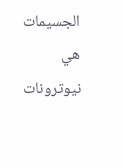الجسيمات هي نيوترونات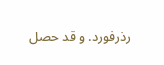رذرفورد. و قد حصل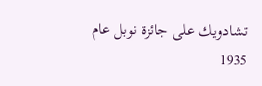تشادويك على جائزة نوبل عام 1935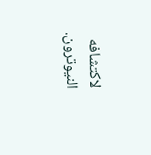لاكتشافه النيوترون.